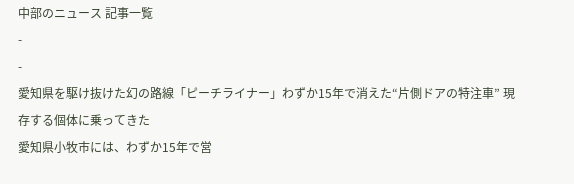中部のニュース 記事一覧
-
-
愛知県を駆け抜けた幻の路線「ピーチライナー」わずか15年で消えた“片側ドアの特注車” 現存する個体に乗ってきた
愛知県小牧市には、わずか15年で営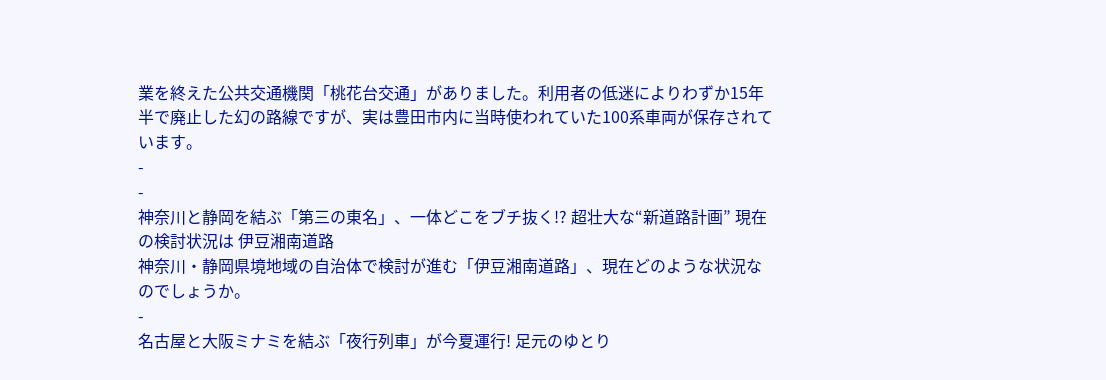業を終えた公共交通機関「桃花台交通」がありました。利用者の低迷によりわずか15年半で廃止した幻の路線ですが、実は豊田市内に当時使われていた100系車両が保存されています。
-
-
神奈川と静岡を結ぶ「第三の東名」、一体どこをブチ抜く!? 超壮大な“新道路計画” 現在の検討状況は 伊豆湘南道路
神奈川・静岡県境地域の自治体で検討が進む「伊豆湘南道路」、現在どのような状況なのでしょうか。
-
名古屋と大阪ミナミを結ぶ「夜行列車」が今夏運行! 足元のゆとり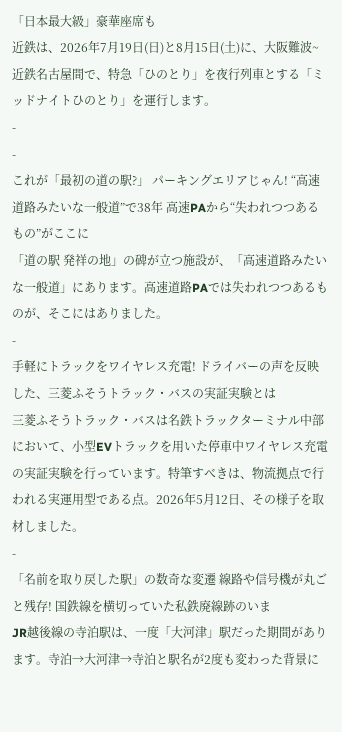「日本最大級」豪華座席も
近鉄は、2026年7月19日(日)と8月15日(土)に、大阪難波~近鉄名古屋間で、特急「ひのとり」を夜行列車とする「ミッドナイトひのとり」を運行します。
-
-
これが「最初の道の駅?」 パーキングエリアじゃん! “高速道路みたいな一般道”で38年 高速PAから“失われつつあるもの”がここに
「道の駅 発祥の地」の碑が立つ施設が、「高速道路みたいな一般道」にあります。高速道路PAでは失われつつあるものが、そこにはありました。
-
手軽にトラックをワイヤレス充電! ドライバーの声を反映した、三菱ふそうトラック・バスの実証実験とは
三菱ふそうトラック・バスは名鉄トラックターミナル中部において、小型EVトラックを用いた停車中ワイヤレス充電の実証実験を行っています。特筆すべきは、物流拠点で行われる実運用型である点。2026年5月12日、その様子を取材しました。
-
「名前を取り戻した駅」の数奇な変遷 線路や信号機が丸ごと残存! 国鉄線を横切っていた私鉄廃線跡のいま
JR越後線の寺泊駅は、一度「大河津」駅だった期間があります。寺泊→大河津→寺泊と駅名が2度も変わった背景に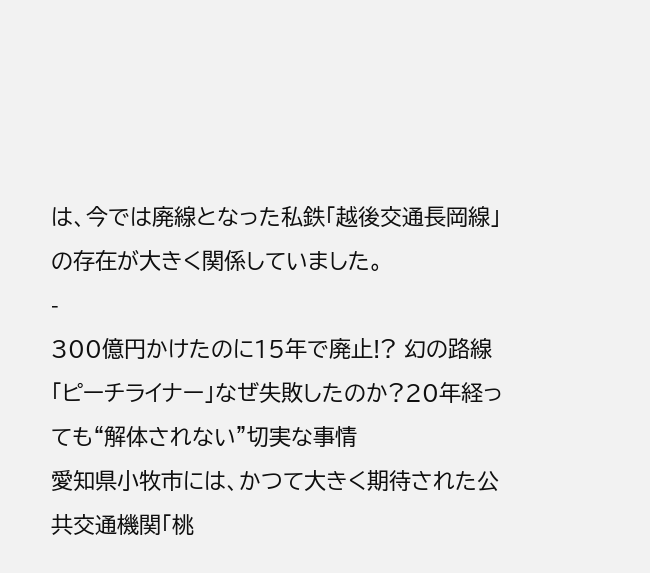は、今では廃線となった私鉄「越後交通長岡線」の存在が大きく関係していました。
-
300億円かけたのに15年で廃止!? 幻の路線「ピーチライナー」なぜ失敗したのか?20年経っても“解体されない”切実な事情
愛知県小牧市には、かつて大きく期待された公共交通機関「桃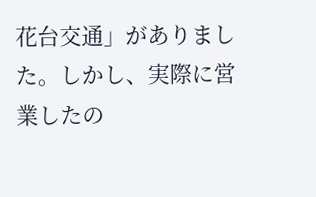花台交通」がありました。しかし、実際に営業したの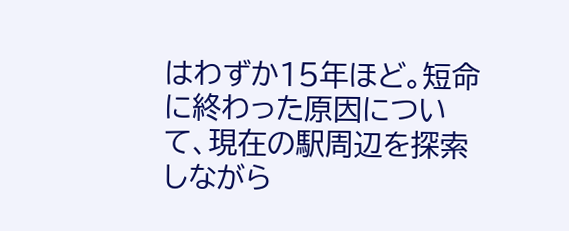はわずか15年ほど。短命に終わった原因について、現在の駅周辺を探索しながら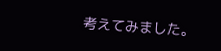考えてみました。